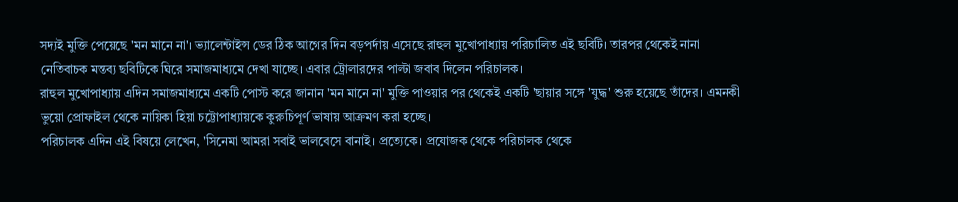সদ্যই মুক্তি পেয়েছে 'মন মানে না'। ভ্যালেন্টাইন্স ডের ঠিক আগের দিন বড়পর্দায় এসেছে রাহুল মুখোপাধ্যায় পরিচালিত এই ছবিটি। তারপর থেকেই নানা নেতিবাচক মন্তব্য ছবিটিকে ঘিরে সমাজমাধ্যমে দেখা যাচ্ছে। এবার ট্রোলারদের পাল্টা জবাব দিলেন পরিচালক।
রাহুল মুখোপাধ্যায় এদিন সমাজমাধ্যমে একটি পোস্ট করে জানান 'মন মানে না' মুক্তি পাওয়ার পর থেকেই একটি 'ছায়ার সঙ্গে 'যুদ্ধ' শুরু হয়েছে তাঁদের। এমনকী ভুয়ো প্রোফাইল থেকে নায়িকা হিয়া চট্টোপাধ্যায়কে কুরুচিপূর্ণ ভাষায় আক্রমণ করা হচ্ছে।
পরিচালক এদিন এই বিষয়ে লেখেন, 'সিনেমা আমরা সবাই ভালবেসে বানাই। প্রত্যেকে। প্রযোজক থেকে পরিচালক থেকে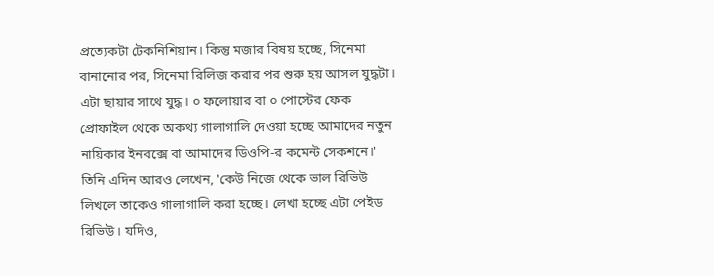প্রত্যেকটা টেকনিশিয়ান। কিন্তু মজার বিষয় হচ্ছে, সিনেমা বানানোর পর, সিনেমা রিলিজ করার পর শুরু হয় আসল যুদ্ধটা। এটা ছায়ার সাথে যুদ্ধ। ০ ফলোয়ার বা ০ পোস্টের ফেক প্রোফাইল থেকে অকথ্য গালাগালি দেওয়া হচ্ছে আমাদের নতুন নায়িকার ইনবক্সে বা আমাদের ডিওপি-র কমেন্ট সেকশনে।'
তিনি এদিন আরও লেখেন, 'কেউ নিজে থেকে ভাল রিভিউ লিখলে তাকেও গালাগালি করা হচ্ছে। লেখা হচ্ছে এটা পেইড রিভিউ। যদিও,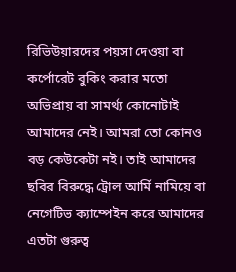রিভিউয়ারদের পয়সা দেওয়া বা কর্পোরেট বুকিং করার মতো অভিপ্রায় বা সামর্থ্য কোনোটাই আমাদের নেই। আমরা তো কোনও বড় কেউকেটা নই। তাই আমাদের ছবির বিরুদ্ধে ট্রোল আর্মি নামিয়ে বা নেগেটিভ ক্যাম্পেইন করে আমাদের এতটা গুরুত্ব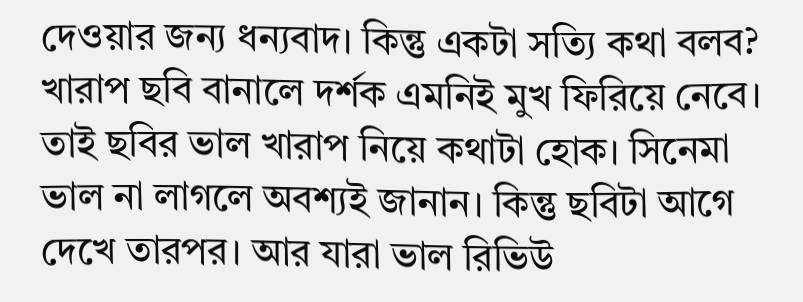দেওয়ার জন্য ধন্যবাদ। কিন্তু একটা সত্যি কথা বলব? খারাপ ছবি বানালে দর্শক এমনিই মুখ ফিরিয়ে নেবে। তাই ছবির ভাল খারাপ নিয়ে কথাটা হোক। সিনেমা ভাল না লাগলে অবশ্যই জানান। কিন্তু ছবিটা আগে দেখে তারপর। আর যারা ভাল রিভিউ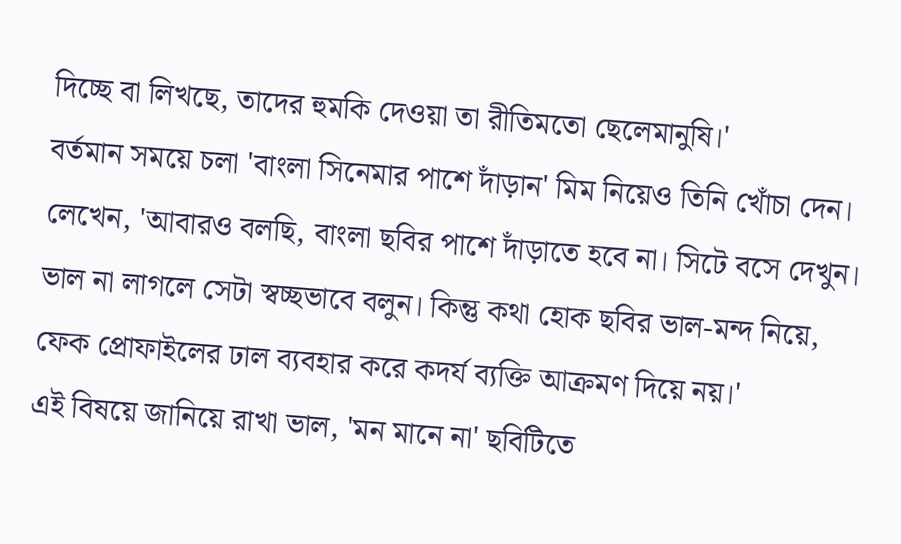দিচ্ছে বা লিখছে, তাদের হুমকি দেওয়া তা রীতিমতো ছেলেমানুষি।'
বর্তমান সময়ে চলা 'বাংলা সিনেমার পাশে দাঁড়ান' মিম নিয়েও তিনি খোঁচা দেন। লেখেন, 'আবারও বলছি, বাংলা ছবির পাশে দাঁড়াতে হবে না। সিটে বসে দেখুন। ভাল না লাগলে সেটা স্বচ্ছভাবে বলুন। কিন্তু কথা হোক ছবির ভাল-মন্দ নিয়ে, ফেক প্রোফাইলের ঢাল ব্যবহার করে কদর্য ব্যক্তি আক্রমণ দিয়ে নয়।'
এই বিষয়ে জানিয়ে রাখা ভাল, 'মন মানে না' ছবিটিতে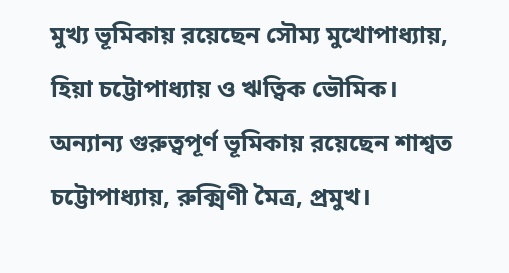মুখ্য ভূমিকায় রয়েছেন সৌম্য মুখোপাধ্যায়, হিয়া চট্টোপাধ্যায় ও ঋত্বিক ভৌমিক। অন্যান্য গুরুত্বপূর্ণ ভূমিকায় রয়েছেন শাশ্বত চট্টোপাধ্যায়, রুক্মিণী মৈত্র, প্রমুখ।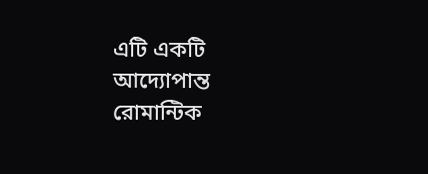এটি একটি আদ্যোপান্ত রোমান্টিক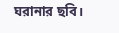ঘরানার ছবি।